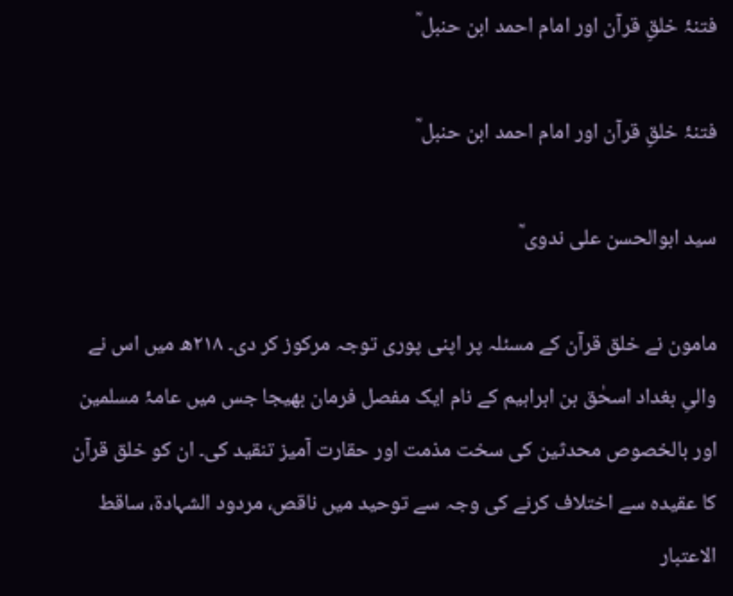فتنۂ خلقِ قرآن اور امام احمد ابن حنبل ؒ

فتنۂ خلقِ قرآن اور امام احمد ابن حنبل ؒ

سید ابوالحسن علی ندوی ؒ

مامون نے خلق قرآن کے مسئلہ پر اپنی پوری توجہ مرکوز کر دی۔ ۲۱۸ھ میں اس نے والیِ بغداد اسحٰق بن ابراہیم کے نام ایک مفصل فرمان بھیجا جس میں عامۂ مسلمین اور بالخصوص محدثین کی سخت مذمت اور حقارت آمیز تنقید کی۔ ان کو خلق قرآن کا عقیدہ سے اختلاف کرنے کی وجہ سے توحید میں ناقص، مردود الشہادۃ، ساقط الاعتبار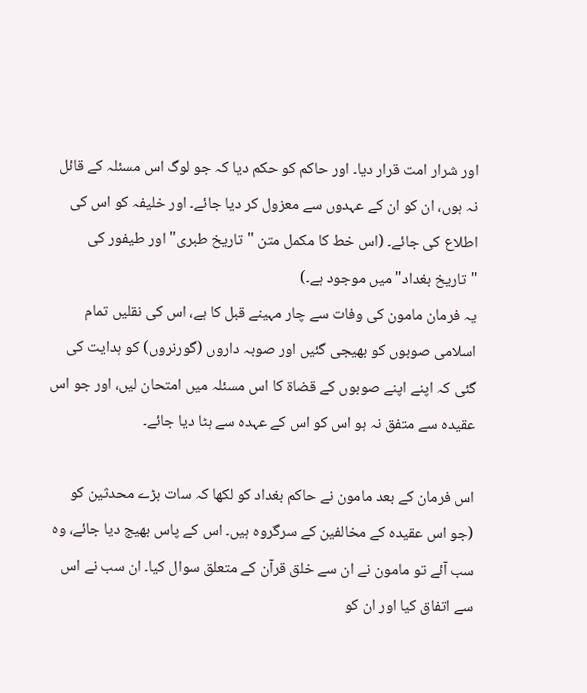اور شرار امت قرار دیا۔ اور حاکم کو حکم دیا کہ جو لوگ اس مسئلہ کے قائل نہ ہوں، ان کو ان کے عہدوں سے معزول کر دیا جائے۔ اور خلیفہ کو اس کی اطلاع کی جائے۔ (اس خط کا مکمل متن "تاریخ طبری" اور طیفور کی "تاریخ بغداد" میں موجود ہے۔)
یہ فرمان مامون کی وفات سے چار مہینے قبل کا ہے، اس کی نقلیں تمام اسلامی صوبوں کو بھیجی گئیں اور صوبہ داروں (گورنروں) کو ہدایت کی گئی کہ اپنے اپنے صوبوں کے قضاۃ کا اس مسئلہ میں امتحان لیں، اور جو اس عقیدہ سے متفق نہ ہو اس کو اس کے عہدہ سے ہٹا دیا جائے۔

اس فرمان کے بعد مامون نے حاکم بغداد کو لکھا کہ سات بڑے محدثین کو (جو اس عقیدہ کے مخالفین کے سرگروہ ہیں۔ اس کے پاس بھیج دیا جائے، وہ سب آئے تو مامون نے ان سے خلق قرآن کے متعلق سوال کیا۔ ان سب نے اس سے اتفاق کیا اور ان کو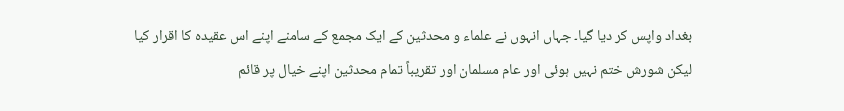بغداد واپس کر دیا گیا۔ جہاں انہوں نے علماء و محدثین کے ایک مجمع کے سامنے اپنے اس عقیدہ کا اقرار کیا لیکن شورش ختم نہیں ہوئی اور عام مسلمان اور تقریباً تمام محدثین اپنے خیال پر قائم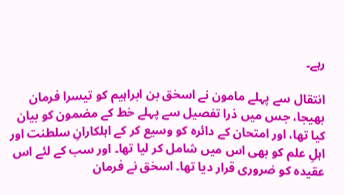رہے۔

انتقال سے پہلے مامون نے اسحٰق بن ابراہیم کو تیسرا فرمان بھیجا، جس میں ذرا تفصیل سے پہلے خط کے مضمون کو بیان کیا تھا، اور امتحان کے دائرہ کو وسیع کر کے اہلکارانِ سلطنت اور اہلِ علم کو بھی اس میں شامل کر لیا تھا۔ اور سب کے لئے اس عقیدہ کو ضروری قرار دیا تھا۔ اسحٰق نے فرمان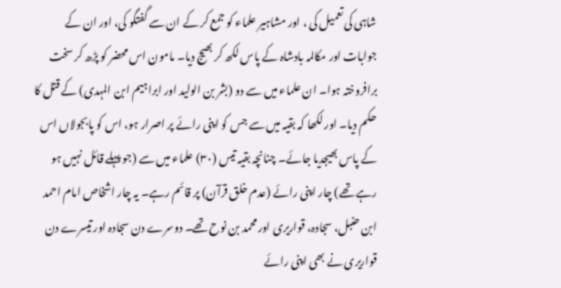شاہی کی تعمیل کی ، اور مشاہیر علماء کو جمع کر کے ان سے گفتگو کی، اور ان کے جوابات اور مکالمہ بادشاہ کے پاس لکھ کر بھیج دیا۔ مامون اس محضر کو پڑھ کر سخت برافروختہ ہوا۔ ان علماء میں سے دو (بشر بن الولید اور ابراہیم ابن المہدی) کے قتل کا حکم دیا۔ اور لکھا کہ بقیہ میں سے جس کو اپنی رائے پر اصرار ہو، اس کو پابجولاں اس کے پاس بھیجدیا جائے۔ چنانچہ بقیہ تیس (۳۰) علماء میں سے (جو پہلے قائل نہیں ہو رہے تھے) چار اپنی رائے (عدم خلق قرآن) پر قائم رہے۔ یہ چار اشخاص امام احمد ابن حنبل، سجادہ، قواریری اور محمد بن نوح تھے۔ دوسرے دن سجادہ اور تیسرے دن قواریری نے بھی اپنی رائے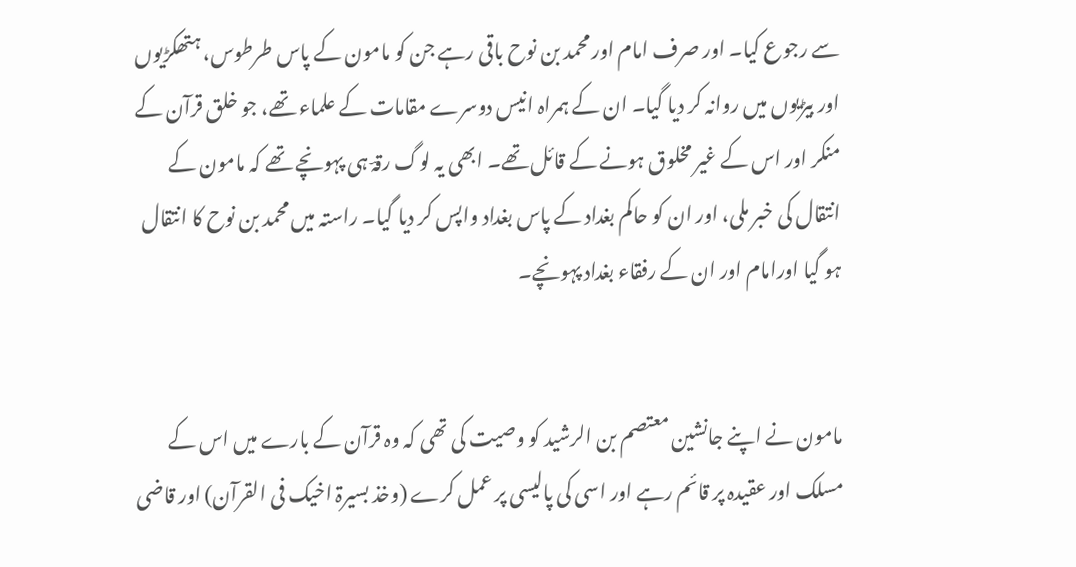سے رجوع کیا۔ اور صرف امام اور محمد بن نوح باقی رہے جن کو مامون کے پاس طرطوس، ہتھکڑیوں اور بیڑیوں میں روانہ کر دیا گیا۔ ان کے ہمراہ انیس دوسرے مقامات کے علماء تھے، جو خلق قرآن کے منکر اور اس کے غیر مخلوق ہونے کے قائل تھے۔ ابھی یہ لوگ رقہؔ ہی پہونچے تھے کہ مامون کے انتقال کی خبر ملی، اور ان کو حاکم بغداد کے پاس بغداد واپس کر دیا گیا۔ راستہ میں محمد بن نوح کا انتقال ہو گیا اورامام اور ان کے رفقاء بغداد پہونچے۔


مامون نے اپنے جانشین معتصم بن الرشید کو وصیت کی تھی کہ وہ قرآن کے بارے میں اس کے مسلک اور عقیدہ پر قائم رہے اور اسی کی پالیسی پر عمل کرے (وخذ بسیرۃ اخیک فی القرآن) اور قاضی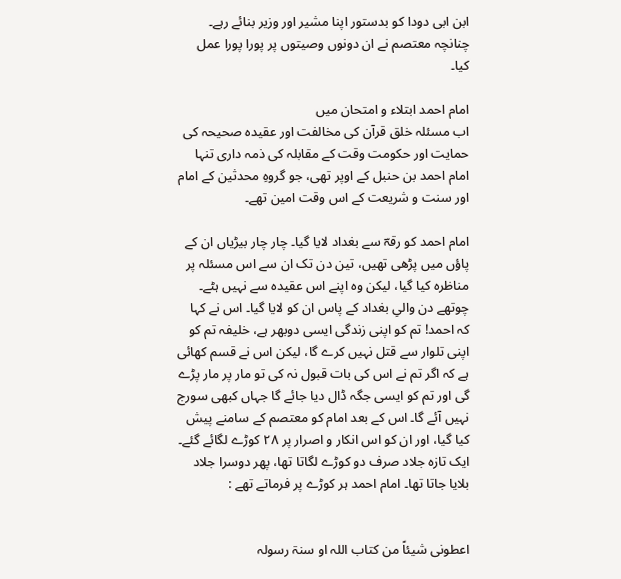ابن ابی دودا کو بدستور اپنا مشیر اور وزیر بنائے رہے۔ چنانچہ معتصم نے ان دونوں وصیتوں پر پورا پورا عمل کیا۔

امام احمد ابتلاء و امتحان میں
اب مسئلہ خلق قرآن کی مخالفت اور عقیدہ صحیحہ کی حمایت اور حکومت وقت کے مقابلہ کی ذمہ داری تنہا امام احمد بن حنبل کے اوپر تھی، جو گروہِ محدثین کے امام اور سنت و شریعت کے اس وقت امین تھے۔

امام احمد کو رقہؔ سے بغداد لایا گیا۔ چار چار بیڑیاں ان کے پاؤں میں پڑھی تھیں، تین دن تک ان سے اس مسئلہ پر مناظرہ کیا گیا، لیکن وہ اپنے اس عقیدہ سے نہیں ہٹے۔ چوتھے دن والیِ بغداد کے پاس ان کو لایا گیا۔ اس نے کہا کہ احمد! تم کو اپنی زندگی ایسی دوبھر ہے، خلیفہ تم کو اپنی تلوار سے قتل نہیں کرے گا، لیکن اس نے قسم کھائی ہے کہ اگر تم نے اس کی بات قبول نہ کی تو مار پر مار پڑے گی اور تم کو ایسی جگہ ڈال دیا جائے گا جہاں کبھی سورج نہیں آئے گا۔ اس کے بعد امام کو معتصم کے سامنے پیش کیا گیا، اور ان کو اس انکار و اصرار پر ۲۸ کوڑے لگائے گئے۔ ایک تازہ جلاد صرف دو کوڑے لگاتا تھا، پھر دوسرا جلاد بلایا جاتا تھا۔ امام احمد ہر کوڑے پر فرماتے تھے :


اعطونی شیئاً من کتاب اللہ او سنۃ رسولہ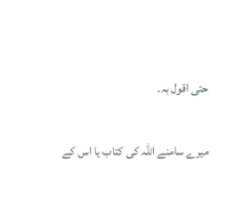حتی اقول بہ۔

میرے سامنے اللہ کی کتاب یا اس کے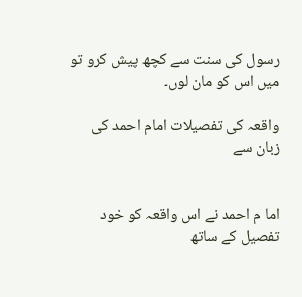رسول کی سنت سے کچھ پیش کرو تو میں اس کو مان لوں۔

واقعہ کی تفصیلات امام احمد کی زبان سے


اما م احمد نے اس واقعہ کو خود تفصیل کے ساتھ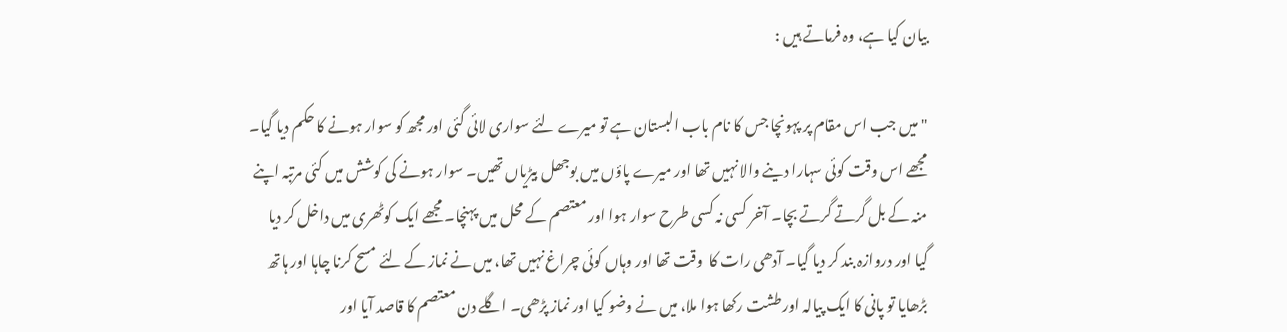بیان کیا ہے، وہ فرماتے ہیں :

"میں جب اس مقام پر پہونچا جس کا نام باب البستان ہے تو میرے لئے سواری لائی گئی اور مجھ کو سوار ہونے کا حکم دیا گیا۔ مجھے اس وقت کوئی سہارا دینے والا نہیں تھا اور میرے پاؤں میں بوجھل بیڑیاں تھیں۔ سوار ہونے کی کوشش میں کئی مرتبہ اپنے منہ کے بل گرتے گرتے بچا۔ آخر کسی نہ کسی طرح سوار ہوا اور معتصم کے محل میں پہنچا۔ مجھے ایک کوٹھری میں داخل کر دیا گیا اور دروازہ بند کر دیا گیا۔ آدھی رات کا  وقت تھا اور وہاں کوئی چراغ نہیں تھا، میں نے نماز کے لئے مسح کرنا چاہا اور ہاتھ بڑھایا تو پانی کا ایک پیالہ اور طشت رکھا ہوا ملا، میں نے وضو کیا اور نماز پڑھی۔ اگلے دن معتصم کا قاصد آیا اور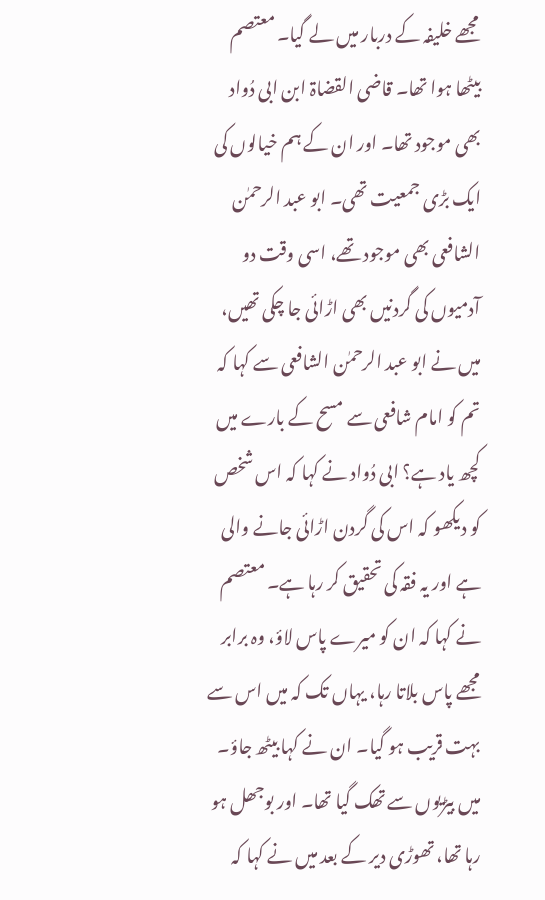مجھے خلیفہ کے دربار میں لے گیا۔ معتصم بیٹھا ہوا تھا۔ قاضی القضاۃ ابن ابی دُواد بھی موجود تھا۔ اور ان کے ہم خیالوں کی ایک بڑی جمعیت تھی۔ ابو عبد الرحمٰن الشافعی بھی موجود تھے، اسی وقت دو آدمیوں کی گردنیں بھی اڑائی جا چکی تھیں، میں نے ابو عبد الرحمٰن الشافعی سے کہا کہ تم کو امام شافعی سے مسح کے بارے میں کچھ یاد ہے؟ ابی دُواد نے کہا کہ اس شخص کو دیکھو کہ اس کی گردن اڑائی جانے والی ہے اور یہ فقہ کی تحقیق کر رہا ہے۔ معتصم نے کہا کہ ان کو میرے پاس لاؤ، وہ برابر مجھے پاس بلاتا رہا، یہاں تک کہ میں اس سے بہت قریب ہو گیا۔ ان نے کہا بیٹھ جاؤ۔ میں بیڑیوں سے تھک گیا تھا۔ اور بوجھل ہو رہا تھا، تھوڑی دیر کے بعد میں نے کہا کہ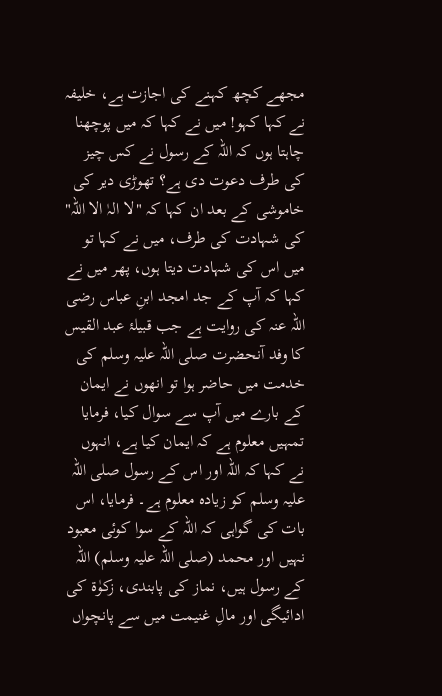مجھے کچھ کہنے کی اجازت ہے، خلیفہ نے کہا کہو! میں نے کہا کہ میں پوچھنا چاہتا ہوں کہ اللہ کے رسول نے کس چیز کی طرف دعوت دی ہے؟ تھوڑی دیر کی خاموشی کے بعد ان کہا کہ "لا الہٰ الا اللہ" کی شہادت کی طرف، میں نے کہا تو میں اس کی شہادت دیتا ہوں، پھر میں نے کہا کہ آپ کے جد امجد ابنِ عباس رضی اللہ عنہ کی روایت ہے جب قبیلۂ عبد القیس کا وفد آنحضرت صلی اللہ علیہ وسلم کی خدمت میں حاضر ہوا تو انھوں نے ایمان کے بارے میں آپ سے سوال کیا، فرمایا تمہیں معلوم ہے کہ ایمان کیا ہے، انہوں نے کہا کہ اللہ اور اس کے رسول صلی اللہ علیہ وسلم کو زیادہ معلوم ہے۔ فرمایا، اس بات کی گواہی کہ اللہ کے سوا کوئی معبود نہیں اور محمد (صلی اللہ علیہ وسلم) اللہ کے رسول ہیں، نماز کی پابندی، زکوٰۃ کی ادائیگی اور مالِ غنیمت میں سے پانچواں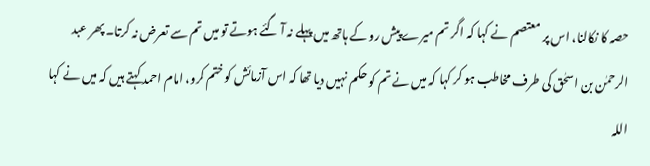حصہ کا نکالنا، اس پر معتصم نے کہا کہ اگر تم میرے پیش رو کے ہاتھ میں پہلے نہ آ گئے ہوتے تو میں تم سے تعرض نہ کرتا۔ پھر عبد الرحمٰن بن اسحٰق کی طرف مخاطب ہو کر کہا کہ میں نے تم کو حکم نہیں دیا تھا کہ اس آزمائش کو ختم کرو، امام احمد کہتے ہیں کہ میں نے کہا اللہ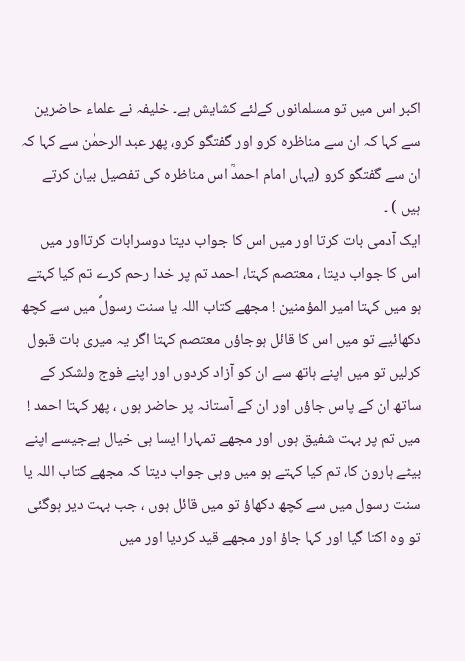اکبر اس میں تو مسلمانوں کےلئے کشایش ہے۔ خلیفہ نے علماء حاضرین سے کہا کہ ان سے مناظرہ کرو اور گفتگو کرو، پھر عبد الرحمٰن سے کہا کہ ان سے گفتگو کرو (یہاں امام احمدؒ اس مناظرہ کی تفصیل بیان کرتے  ہیں ) ۔
ایک آدمی بات کرتا اور میں اس کا جواب دیتا دوسرابات کرتااور میں اس کا جواب دیتا ، معتصم کہتا، احمد تم پر خدا رحم کرے تم کیا کہتے ہو میں کہتا امیر المؤمنین ! مجھے کتاب اللہ یا سنت رسولؐ میں سے کچھ دکھائیے تو میں اس کا قائل ہوجاؤں معتصم کہتا اگر یہ میری بات قبول کرلیں تو میں اپنے ہاتھ سے ان کو آزاد کردوں اور اپنے فوج ولشکر کے ساتھ ان کے پاس جاؤں اور ان کے آستانہ پر حاضر ہوں ، پھر کہتا احمد ! میں تم پر بہت شفیق ہوں اور مجھے تمہارا ایسا ہی خیال ہےجیسے اپنے بیٹے ہارون کا، تم کیا کہتے ہو میں وہی جواب دیتا کہ مجھے کتاب اللہ یا سنت رسول میں سے کچھ دکھاؤ تو میں قائل ہوں ، جب بہت دیر ہوگئی تو وہ اکتا گیا اور کہا جاؤ اور مجھے قید کردیا اور میں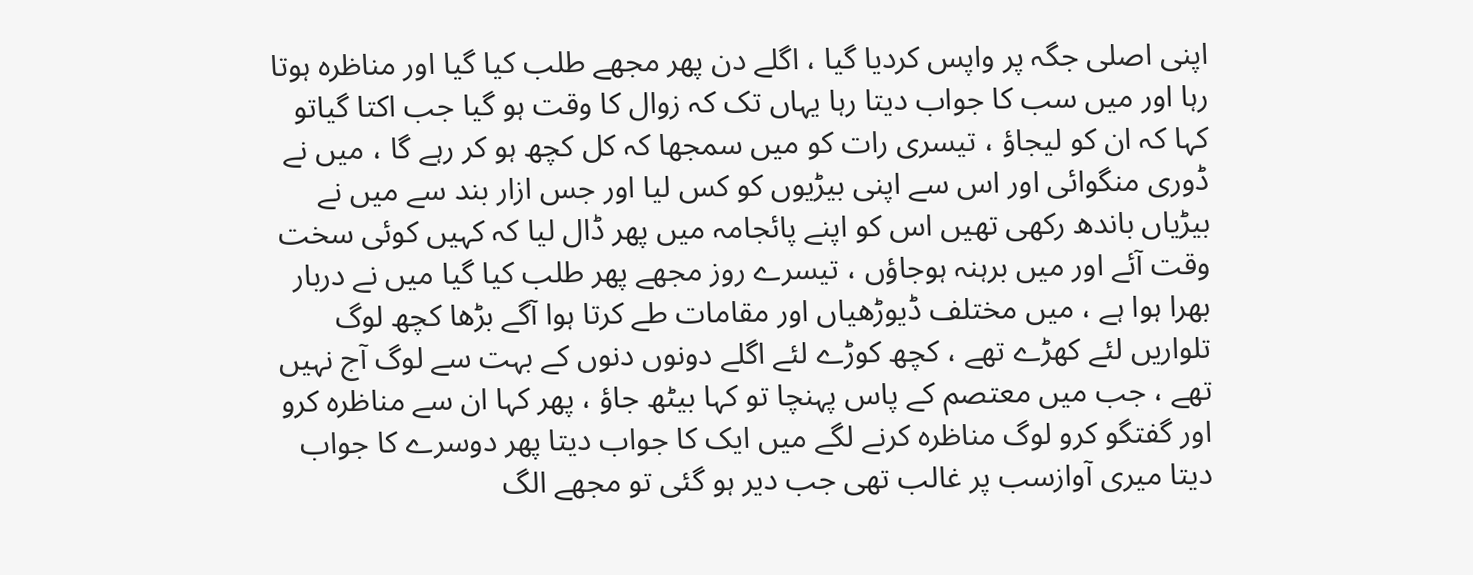اپنی اصلی جگہ پر واپس کردیا گیا ، اگلے دن پھر مجھے طلب کیا گیا اور مناظرہ ہوتا رہا اور میں سب کا جواب دیتا رہا یہاں تک کہ زوال کا وقت ہو گیا جب اکتا گیاتو کہا کہ ان کو لیجاؤ ، تیسری رات کو میں سمجھا کہ کل کچھ ہو کر رہے گا ، میں نے ڈوری منگوائی اور اس سے اپنی بیڑیوں کو کس لیا اور جس ازار بند سے میں نے بیڑیاں باندھ رکھی تھیں اس کو اپنے پائجامہ میں پھر ڈال لیا کہ کہیں کوئی سخت وقت آئے اور میں برہنہ ہوجاؤں ، تیسرے روز مجھے پھر طلب کیا گیا میں نے دربار بھرا ہوا ہے ، میں مختلف ڈیوڑھیاں اور مقامات طے کرتا ہوا آگے بڑھا کچھ لوگ تلواریں لئے کھڑے تھے ، کچھ کوڑے لئے اگلے دونوں دنوں کے بہت سے لوگ آج نہیں تھے ، جب میں معتصم کے پاس پہنچا تو کہا بیٹھ جاؤ ، پھر کہا ان سے مناظرہ کرو اور گفتگو کرو لوگ مناظرہ کرنے لگے میں ایک کا جواب دیتا پھر دوسرے کا جواب دیتا میری آوازسب پر غالب تھی جب دیر ہو گئی تو مجھے الگ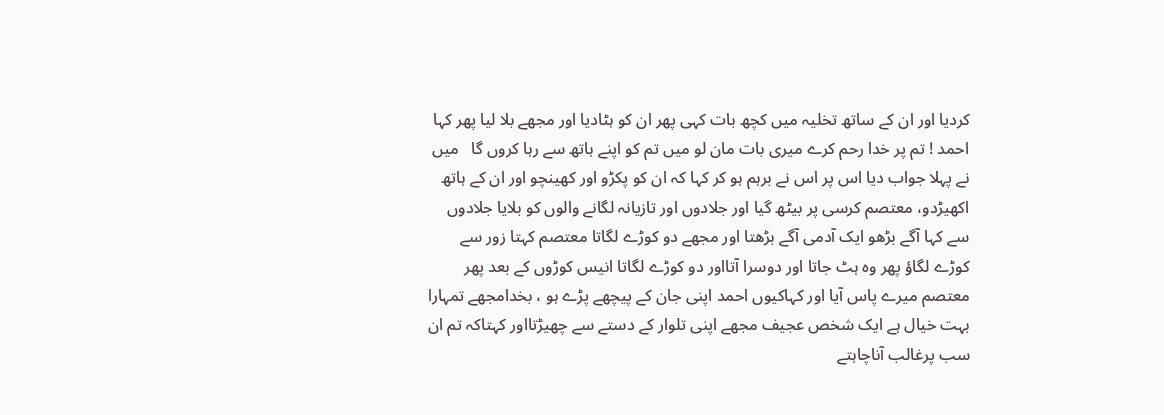کردیا اور ان کے ساتھ تخلیہ میں کچھ بات کہی پھر ان کو ہٹادیا اور مجھے بلا لیا پھر کہا احمد ! تم پر خدا رحم کرے میری بات مان لو میں تم کو اپنے ہاتھ سے رہا کروں گا   میں نے پہلا جواب دیا اس پر اس نے برہم ہو کر کہا کہ ان کو پکڑو اور کھینچو اور ان کے ہاتھ اکھیڑدو، معتصم کرسی پر بیٹھ گیا اور جلادوں اور تازیانہ لگانے والوں کو بلایا جلادوں سے کہا آگے بڑھو ایک آدمی آگے بڑھتا اور مجھے دو کوڑے لگاتا معتصم کہتا زور سے کوڑے لگاؤ پھر وہ ہٹ جاتا اور دوسرا آتااور دو کوڑے لگاتا انیس کوڑوں کے بعد پھر معتصم میرے پاس آیا اور کہاکیوں احمد اپنی جان کے پیچھے پڑے ہو ، بخدامجھے تمہارا بہت خیال ہے ایک شخص عجیف مجھے اپنی تلوار کے دستے سے چھیڑتااور کہتاکہ تم ان سب پرغالب آناچاہتے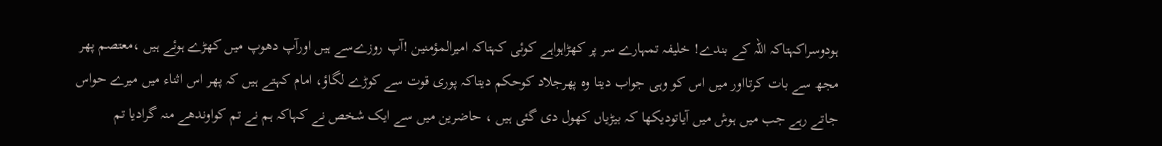ہودوسراکہتاکہ اللہ کے بندے! خلیفہ تمہارے سر پر کھڑاہواہے کوئی کہتاکہ امیرالمؤمنین !آپ روزےسے ہیں اورآپ دھوپ میں کھڑے ہوئے ہیں ،معتصم پھر مجھ سے بات کرتااور میں اس کو وہی جواب دیتا وہ پھرجلاد کوحکم دیتاکہ پوری قوت سے کوڑے لگاؤ، امام کہتے ہیں کہ پھر اس اثناء میں میرے حواس جاتے رہے جب میں ہوش میں آیاتودیکھا کہ بیڑیاں کھول دی گئی ہیں ، حاضرین میں سے ایک شخص نے کہاکہ ہم نے تم کواوندھے منہ گرادیا تم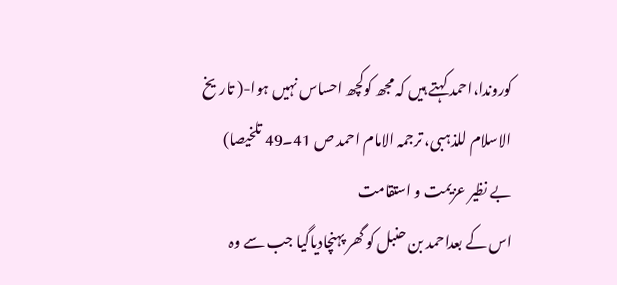کوروندا،احمد کہتے ہیں کہ مجھ کوکچھ احساس نہیں ہوا-( تاریخ الاسلام للذہبی، ترجمہ الامام احمد ص 41۔49 تلخیصا)
بے نظیر عزیمت و استقامت
اس کے بعداحمد بن حنبل کو گھر پہنچادیاگیا جب سے وہ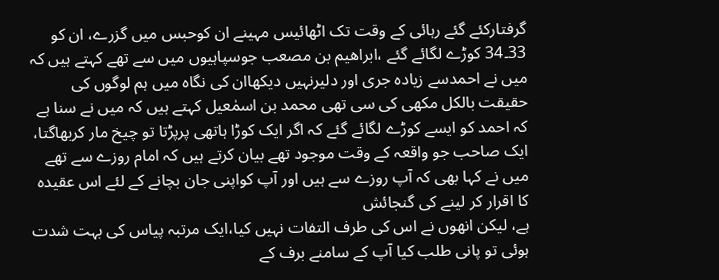گرفتارکئے گئے رہائی کے وقت تک اٹھائیس مہینے ان کوحبس میں گزرے، ان کو 33۔34 کوڑے لگائے گئے ،ابراھیم بن مصعب جوسپاہیوں میں سے تھے کہتے ہیں کہ میں نے احمدسے زیادہ جری اور دلیرنہیں دیکھاان کی نگاہ میں ہم لوگوں کی حقیقت بالکل مکھی کی سی تھی محمد بن اسمٰعیل کہتے ہیں کہ میں نے سنا ہے کہ احمد کو ایسے کوڑے لگائے گئے کہ اگر ایک کوڑا ہاتھی پرپڑتا تو چیخ مار کربھاگتا، ایک صاحب جو واقعہ کے وقت موجود تھے بیان کرتے ہیں کہ امام روزے سے تھے میں نے کہا بھی کہ آپ روزے سے ہیں اور آپ کواپنی جان بچانے کے لئے اس عقیدہ کا اقرار کر لینے کی گنجائش
ہے، لیکن انھوں نے اس کی طرف التفات نہیں کیا،ایک مرتبہ پیاس کی بہت شدت ہوئی تو پانی طلب کیا آپ کے سامنے برف کے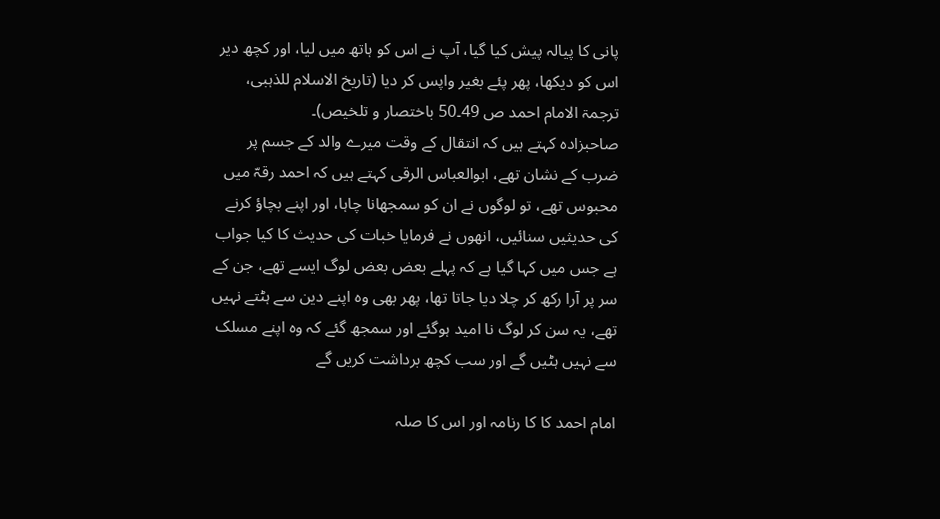پانی کا پیالہ پیش کیا گیا، آپ نے اس کو ہاتھ میں لیا، اور کچھ دیر اس کو دیکھا، پھر پئے بغیر واپس کر دیا (تاریخ الاسلام للذہبی، ترجمۃ الامام احمد ص 49۔50 باختصار و تلخیص)۔
صاحبزادہ کہتے ہیں کہ انتقال کے وقت میرے والد کے جسم پر ضرب کے نشان تھے، ابوالعباس الرقی کہتے ہیں کہ احمد رقہّ میں محبوس تھے، تو لوگوں نے ان کو سمجھانا چاہا، اور اپنے بچاؤ کرنے کی حدیثیں سنائیں، انھوں نے فرمایا خبات کی حدیث کا کیا جواب ہے جس میں کہا گیا ہے کہ پہلے بعض بعض لوگ ایسے تھے، جن کے سر پر آرا رکھ کر چلا دیا جاتا تھا، پھر بھی وہ اپنے دین سے ہٹتے نہیں تھے، یہ سن کر لوگ نا امید ہوگئے اور سمجھ گئے کہ وہ اپنے مسلک سے نہیں ہٹیں گے اور سب کچھ برداشت کریں گے

امام احمد کا کا رنامہ اور اس کا صلہ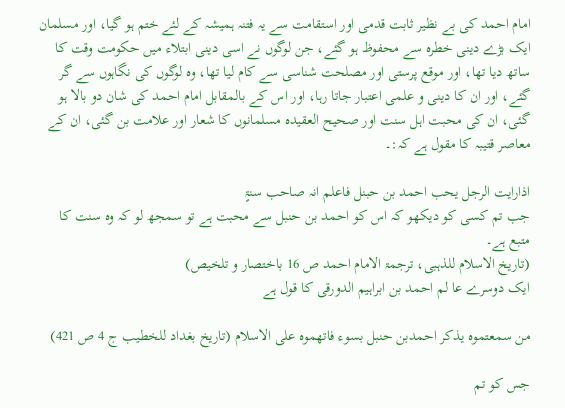امام احمد کی بے نظیر ثابت قدمی اور استقامت سے یہ فتنہ ہمیشہ کے لئے ختم ہو گیا، اور مسلمان ایک بڑے دینی خطرہ سے محفوظ ہو گئے، جن لوگوں نے اسی دینی ابتلاء میں حکومت وقت کا ساتھ دیا تھا، اور موقع پرستی اور مصلحت شناسی سے کام لیا تھا، وہ لوگوں کی نگاہوں سے گر گئے، اور ان کا دینی و علمی اعتبار جاتا رہا، اور اس کے بالمقابل امام احمد کی شان دو بالا ہو گئی، ان کی محبت اہل سنت اور صحیح العقیدہ مسلمانوں کا شعار اور علامت بن گئی، ان کے معاصر قتیبہ کا مقول ہے کہ:۔

اذارایت الرجل یحب احمد بن حبنل فاعلم انہ صاحب سنۃٍ
جب تم کسی کو دیکھو کہ اس کو احمد بن حنبل سے محبت ہے تو سمجھ لو کہ وہ سنت کا متبع ہے۔
(تاریخ الاسلام للذہبی، ترجمۃ الامام احمد ص 16 باختصار و تلخیص)
ایک دوسرے عا لم احمد بن ابراہیم الدورقی کا قول ہے

من سمعتموہ یذکر احمدبن حنبل بسوء فاتھموہ علی الاسلام (تاریخ بغداد للخطیب ج 4 ص 421)

جس کو تم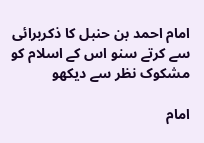امام احمد بن حنبل کا ذکربرائی سے کرتے سنو اس کے اسلام کو مشکوک نظر سے دیکھو

امام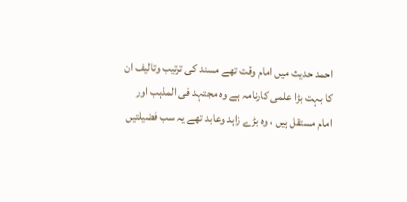احمد حدیث میں امام وقت تھے مسند کی ترتیب وتالیف ان کا بہت بڑا علمی کارنامہ ہے وہ مجتہد فی المذہب اور امام مستقل ہیں ، وہ بڑے زاہد وعابد تھے یہ سب فضیلتیں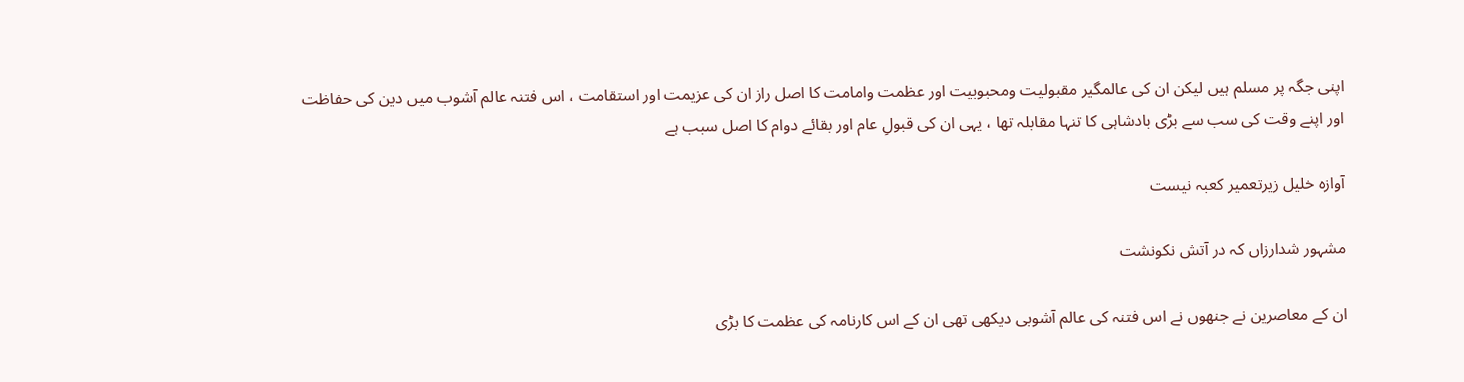اپنی جگہ پر مسلم ہیں لیکن ان کی عالمگیر مقبولیت ومحبوبیت اور عظمت وامامت کا اصل راز ان کی عزیمت اور استقامت ، اس فتنہ عالم آشوب میں دین کی حفاظت اور اپنے وقت کی سب سے بڑی بادشاہی کا تنہا مقابلہ تھا ، یہی ان کی قبولِ عام اور بقائے دوام کا اصل سبب ہے

آوازہ خلیل زیرتعمیر کعبہ نیست

مشہور شدارزاں کہ در آتش نکونشت

ان کے معاصرین نے جنھوں نے اس فتنہ کی عالم آشوبی دیکھی تھی ان کے اس کارنامہ کی عظمت کا بڑی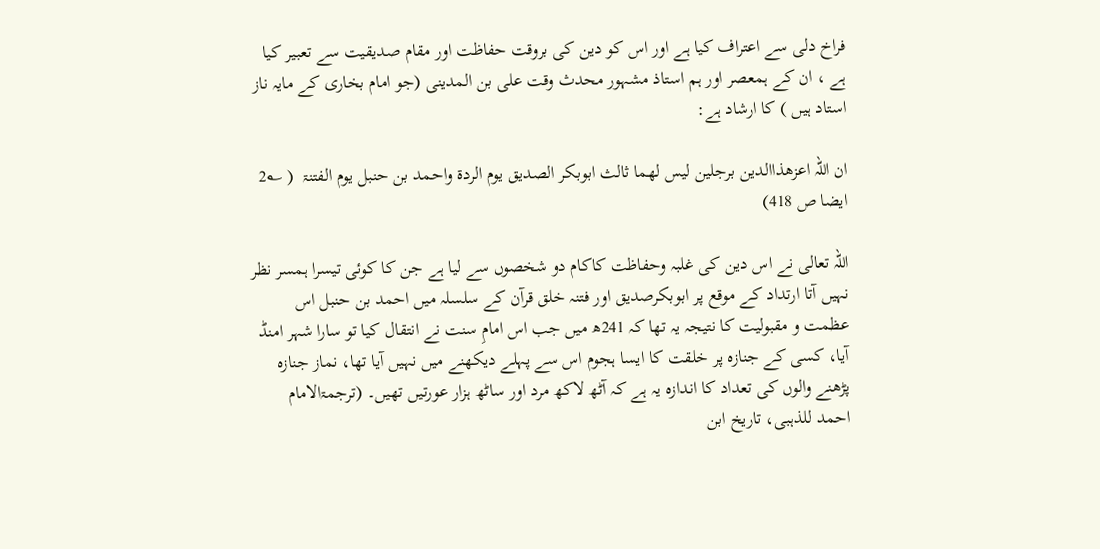فراخ دلی سے اعتراف کیا ہے اور اس کو دین کی بروقت حفاظت اور مقام صدیقیت سے تعبیر کیا ہے ، ان کے ہمعصر اور ہم استاذ مشہور محدث وقت علی بن المدینی (جو امام بخاری کے مایہ ناز استاد ہیں ) کا ارشاد ہے:

ان اللہ اعزھذاالدین برجلین لیس لھما ثالث ابوبکر الصدیق یوم الردۃ واحمد بن حنبل یوم الفتنۃ  ( ؎2 ایضا ص 418)

اللہ تعالی نے اس دین کی غلبہ وحفاظت کاکام دو شخصوں سے لیا ہے جن کا کوئی تیسرا ہمسر نظر نہیں آتا ارتداد کے موقع پر ابوبکرصدیق اور فتنہ خلق قرآن کے سلسلہ میں احمد بن حنبل اس عظمت و مقبوليت كا نتيجہ یہ تھا کہ 241ھ میں جب اس امامِ سنت نے انتقال کیا تو سارا شہر امنڈ آیا، کسی کے جنازہ پر خلقت کا ایسا ہجوم اس سے پہلے دیکھنے میں نہیں آیا تھا، نماز جنازہ پڑھنے والوں کی تعداد کا اندازہ یہ ہے کہ آٹھ لاکھ مرد اور ساٹھ ہزار عورتیں تھیں۔ (ترجمۃالامام احمد للذہبی، تاریخ ابن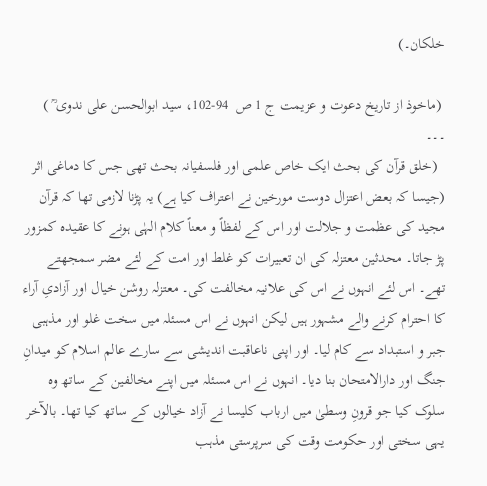خلکان۔)

 (ماخوذ از تاریخ دعوت و عزیمت ج 1 ص  94-102، سید ابوالحسن علی ندوی ؒ )
۔۔۔
  (خلق قرآن کی بحث ایک خاص علمی اور فلسفیانہ بحث تھی جس کا دماغی اثر (جیسا کہ بعض اعتزال دوست مورخین نے اعتراف کیا ہے) یہ پڑنا لازمی تھا کہ قرآن مجید کی عظمت و جلالت اور اس کے لفظاً و معناً کلام الہٰی ہونے کا عقیدہ کمزور پڑ جاتا۔ محدثین معتزلہ کی ان تعبیرات کو غلط اور امت کے لئے مضر سمجھتے تھے۔ اس لئے انہوں نے اس کی علانیہ مخالفت کی۔ معتزلہ روشن خیال اور آزادیِ آراء کا احترام کرنے والے مشہور ہیں لیکن انہوں نے اس مسئلہ میں سخت غلو اور مذہبی جبر و استبداد سے کام لیا۔ اور اپنی ناعاقبت اندیشی سے سارے عالم اسلام کو میدانِ جنگ اور دارالامتحان بنا دیا۔ انہوں نے اس مسئلہ میں اپنے مخالفین کے ساتھ وہ سلوک کیا جو قرونِ وسطیٰ میں ارباب کلیسا نے آزاد خیالوں کے ساتھ کیا تھا۔ بالآخر یہی سختی اور حکومت وقت کی سرپرستی مذہب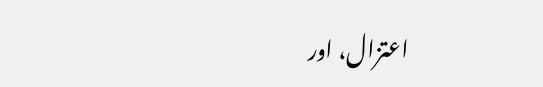اعتزال، اور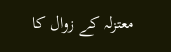معتزلہ کے زوال کا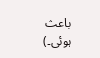باعث ہوئی۔)